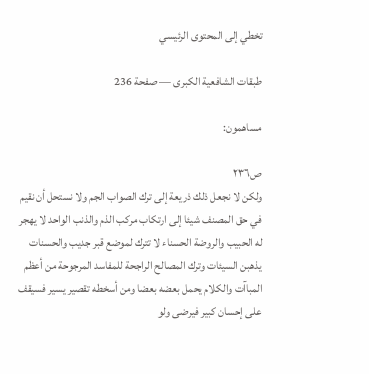تخطي إلى المحتوى الرئيسي

طبقات الشافعية الكبرى — صفحة 236

مساهمون:

ص٢٣٦
ولكن لا نجعل ذلك ذريعة إلى ترك الصواب الجم ولا نستحل أن نقيم في حق المصنف شيئا إلى ارتكاب مركب الذم والذنب الواحد لا يهجر له الحبيب والروضة الحسناء لا تترك لموضع قبر جديب والحسنات يذهبن السيئات وترك المصالح الراجحة للمفاسد المرجوحة من أعظم المباآت والكلام يحمل بعضه بعضا ومن أسخطه تقصير يسير فسيقف على إحسان كبير فيرضى ولو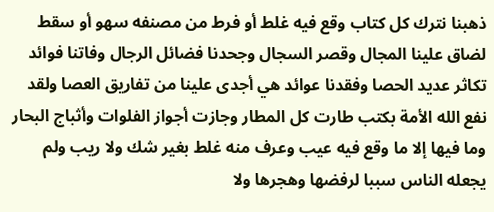ذهبنا نترك كل كتاب وقع فيه غلط أو فرط من مصنفه سهو أو سقط لضاق علينا المجال وقصر السجال وجحدنا فضائل الرجال وفاتنا فوائد تكاثر عديد الحصا وفقدنا عوائد هي أجدى علينا من تفاريق العصا ولقد نفع الله الأمة بكتب طارت كل المطار وجازت أجواز الفلوات وأثباج البحار وما فيها إلا ما وقع فيه عيب وعرف منه غلط بغير شك ولا ريب ولم يجعله الناس سببا لرفضها وهجرها ولا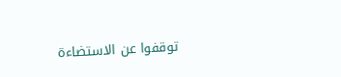توقفوا عن الاستضاءة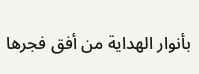بأنوار الهداية من أفق فجرها